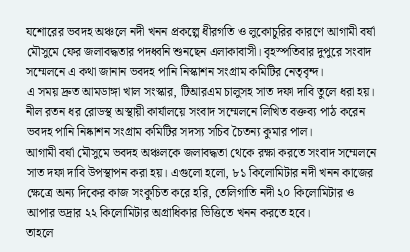যশোরের ভবদহ অঞ্চলে নদী খনন প্রকল্পে ধীরগতি ও লুকোচুরির কারণে আগামী বর্ষা মৌসুমে ফের জলাবদ্ধতার পদধ্বনি শুনছেন এলাকাবাসী। বৃহস্পতিবার দুপুরে সংবাদ সম্মেলনে এ কথা জানান ভবদহ পানি নিস্কাশন সংগ্রাম কমিটির নেতৃবৃন্দ।
এ সময় দ্রুত আমডাঙ্গা খাল সংস্কার, টিআরএম চালুসহ সাত দফা দাবি তুলে ধরা হয়। নীল রতন ধর রোডস্থ অস্থায়ী কার্যালয়ে সংবাদ সম্মেলনে লিখিত বক্তব্য পাঠ করেন ভবদহ পানি নিষ্কাশন সংগ্রাম কমিটির সদস্য সচিব চৈতন্য কুমার পাল।
আগামী বর্ষা মৌসুমে ভবদহ অঞ্চলকে জলাবদ্ধতা থেকে রক্ষা করতে সংবাদ সম্মেলনে সাত দফা দাবি উপস্থাপন করা হয়। এগুলো হলো, ৮১ কিলোমিটার নদী খনন কাজের ক্ষেত্রে অন্য দিকের কাজ সংকুচিত করে হরি, তেলিগাতি নদী ২০ কিলোমিটার ও আপার ভদ্রার ২২ কিলোমিটার অগ্রাধিকার ভিত্তিতে খনন করতে হবে।
তাহলে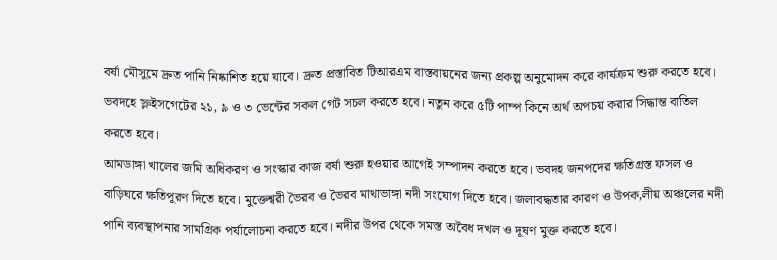বর্ষা মৌসুমে দ্রুত পানি নিষ্কাশিত হয়ে যাবে। দ্রুত প্রস্তাবিত টিআরএম বাস্তবায়নের জন্য প্রকল্প অনুমোদন করে কার্যক্রম শুরু করতে হবে। ভবদহে স্লুইসগেটের ২১, ৯ ও ৩ ভেন্টের সকল গেট সচল করতে হবে। নতুন করে ৫টি পাম্প কিনে অর্থ অপচয় করার সিদ্ধান্ত বাতিল করতে হবে।
আমডাঙ্গা খালের জমি অধিকরণ ও সংস্কার কাজ বর্ষা শুরু হওয়ার আগেই সম্পাদন করতে হবে। ভবদহ জনপদের ক্ষতিগ্রস্ত ফসল ও বাড়িঘরে ক্ষতিপূরণ দিতে হবে। মুক্তেশ্বরী ভৈরব ও ভৈরব মাথাভাঙ্গা নদী সংযোগ দিতে হবে। জলাবদ্ধতার কারণ ও উপক‚লীয় অঞ্চলের নদী পানি ব্যবস্থাপনার সামগ্রিক পর্যালোচনা করতে হবে। নদীর উপর থেকে সমস্ত অবৈধ দখল ও দূষণ মুক্ত করতে হবে।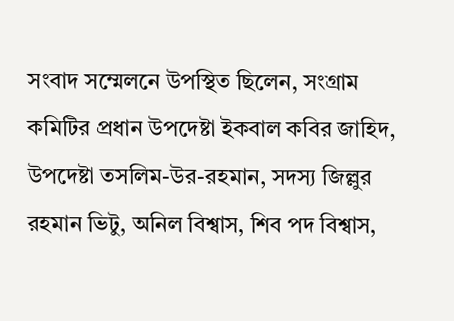সংবাদ সম্মেলনে উপস্থিত ছিলেন, সংগ্রাম কমিটির প্রধান উপদেষ্টা ইকবাল কবির জাহিদ, উপদেষ্টা তসলিম-উর-রহমান, সদস্য জিল্লুর রহমান ভিটু, অনিল বিশ্বাস, শিব পদ বিশ্বাস,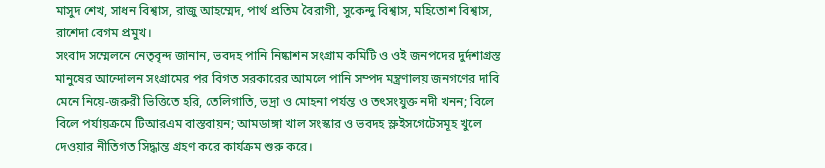মাসুদ শেখ, সাধন বিশ্বাস, রাজু আহম্মেদ, পার্থ প্রতিম বৈরাগী, সুকেন্দু বিশ্বাস, মহিতোশ বিশ্বাস, রাশেদা বেগম প্রমুখ।
সংবাদ সম্মেলনে নেতৃবৃন্দ জানান, ভবদহ পানি নিষ্কাশন সংগ্রাম কমিটি ও ওই জনপদের দুর্দশাগ্রস্ত মানুষের আন্দোলন সংগ্রামের পর বিগত সরকারের আমলে পানি সম্পদ মন্ত্রণালয় জনগণের দাবি মেনে নিয়ে-জরুরী ভিত্তিতে হরি, তেলিগাতি, ভদ্রা ও মোহনা পর্যন্ত ও তৎসংযুক্ত নদী খনন; বিলে বিলে পর্যায়ক্রমে টিআরএম বাস্তবায়ন; আমডাঙ্গা খাল সংস্কার ও ভবদহ স্লুইসগেটেসমূহ খুলে দেওয়ার নীতিগত সিদ্ধান্ত গ্রহণ করে কার্যক্রম শুরু করে।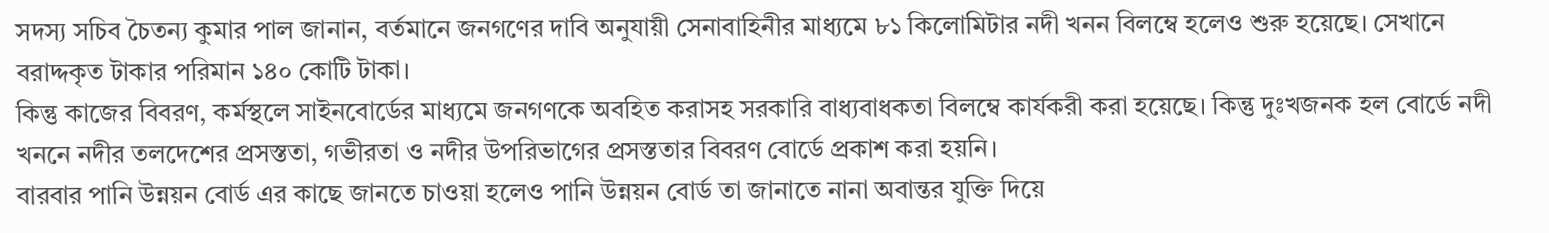সদস্য সচিব চৈতন্য কুমার পাল জানান, বর্তমানে জনগণের দাবি অনুযায়ী সেনাবাহিনীর মাধ্যমে ৮১ কিলোমিটার নদী খনন বিলম্বে হলেও শুরু হয়েছে। সেখানে বরাদ্দকৃত টাকার পরিমান ১৪০ কোটি টাকা।
কিন্তু কাজের বিবরণ, কর্মস্থলে সাইনবোর্ডের মাধ্যমে জনগণকে অবহিত করাসহ সরকারি বাধ্যবাধকতা বিলম্বে কার্যকরী করা হয়েছে। কিন্তু দুঃখজনক হল বোর্ডে নদী খননে নদীর তলদেশের প্রসস্ততা, গভীরতা ও নদীর উপরিভাগের প্রসস্ততার বিবরণ বোর্ডে প্রকাশ করা হয়নি।
বারবার পানি উন্নয়ন বোর্ড এর কাছে জানতে চাওয়া হলেও পানি উন্নয়ন বোর্ড তা জানাতে নানা অবান্তর যুক্তি দিয়ে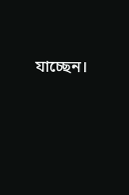যাচ্ছেন।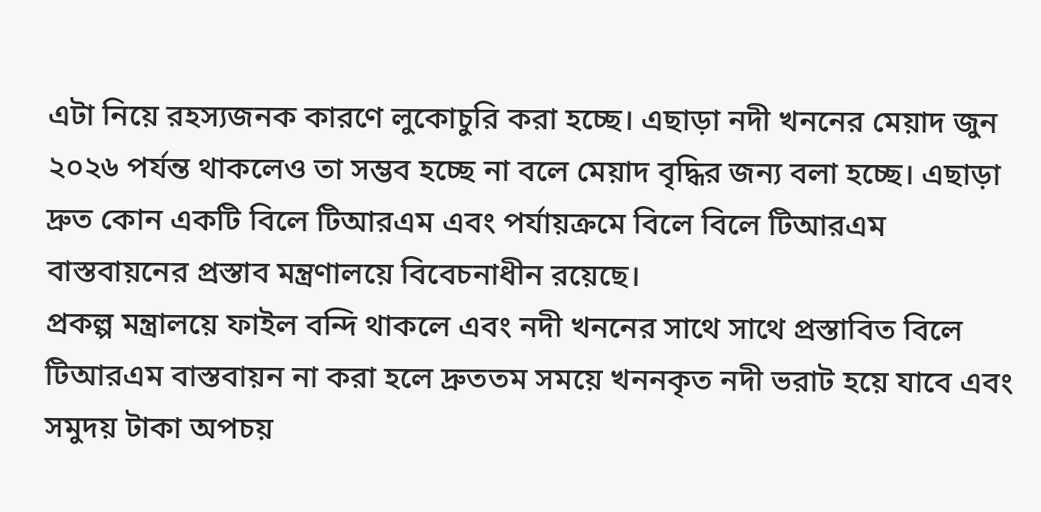এটা নিয়ে রহস্যজনক কারণে লুকোচুরি করা হচ্ছে। এছাড়া নদী খননের মেয়াদ জুন ২০২৬ পর্যন্ত থাকলেও তা সম্ভব হচ্ছে না বলে মেয়াদ বৃদ্ধির জন্য বলা হচ্ছে। এছাড়া দ্রুত কোন একটি বিলে টিআরএম এবং পর্যায়ক্রমে বিলে বিলে টিআরএম বাস্তবায়নের প্রস্তাব মন্ত্রণালয়ে বিবেচনাধীন রয়েছে।
প্রকল্প মন্ত্রালয়ে ফাইল বন্দি থাকলে এবং নদী খননের সাথে সাথে প্রস্তাবিত বিলে টিআরএম বাস্তবায়ন না করা হলে দ্রুততম সময়ে খননকৃত নদী ভরাট হয়ে যাবে এবং সমুদয় টাকা অপচয়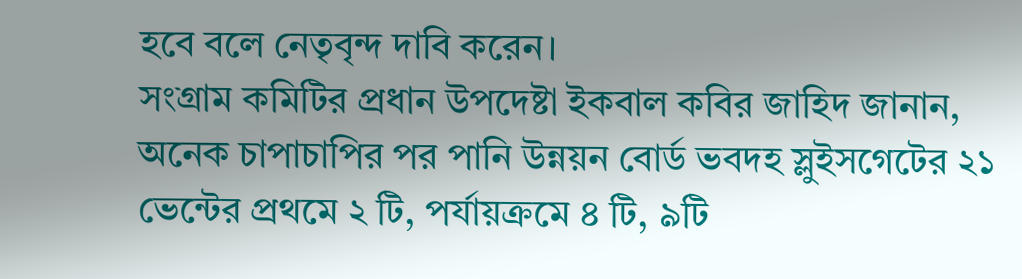হবে বলে নেতৃবৃন্দ দাবি করেন।
সংগ্রাম কমিটির প্রধান উপদেষ্টা ইকবাল কবির জাহিদ জানান, অনেক চাপাচাপির পর পানি উন্নয়ন বোর্ড ভবদহ স্লুইসগেটের ২১ ভেন্টের প্রথমে ২ টি, পর্যায়ক্রমে ৪ টি, ৯টি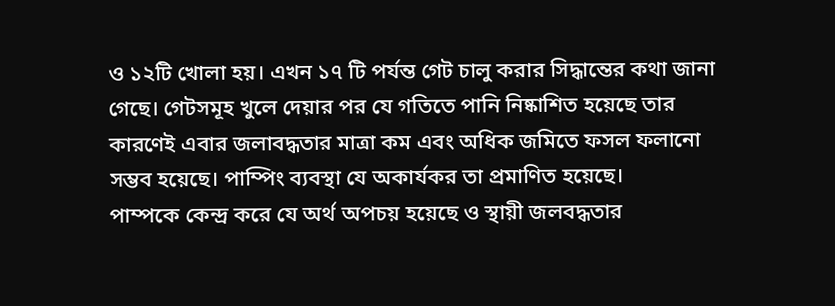ও ১২টি খোলা হয়। এখন ১৭ টি পর্যন্ত গেট চালু করার সিদ্ধান্তের কথা জানা গেছে। গেটসমূহ খুলে দেয়ার পর যে গতিতে পানি নিষ্কাশিত হয়েছে তার কারণেই এবার জলাবদ্ধতার মাত্রা কম এবং অধিক জমিতে ফসল ফলানো সম্ভব হয়েছে। পাম্পিং ব্যবস্থা যে অকার্যকর তা প্রমাণিত হয়েছে।
পাম্পকে কেন্দ্র করে যে অর্থ অপচয় হয়েছে ও স্থায়ী জলবদ্ধতার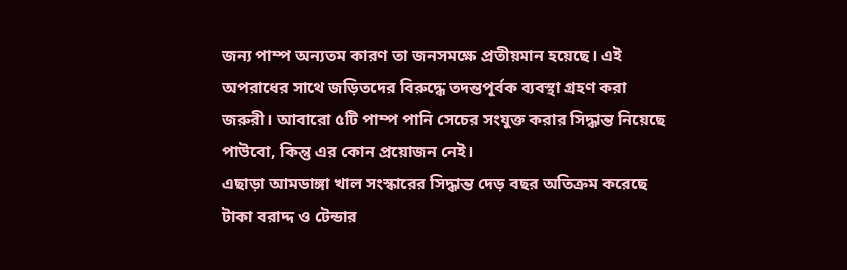জন্য পাম্প অন্যতম কারণ তা জনসমক্ষে প্রতীয়মান হয়েছে। এই অপরাধের সাথে জড়িতদের বিরুদ্ধে তদন্তপূর্বক ব্যবস্থা গ্রহণ করা জরুরী। আবারো ৫টি পাম্প পানি সেচের সংযুক্ত করার সিদ্ধান্ত নিয়েছে পাউবো, কিন্তু এর কোন প্রয়োজন নেই।
এছাড়া আমডাঙ্গা খাল সংস্কারের সিদ্ধান্ত দেড় বছর অতিক্রম করেছে টাকা বরাদ্দ ও টেন্ডার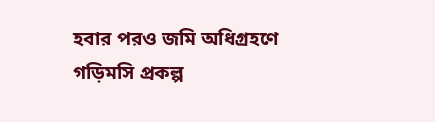হবার পরও জমি অধিগ্রহণে গড়িমসি প্রকল্প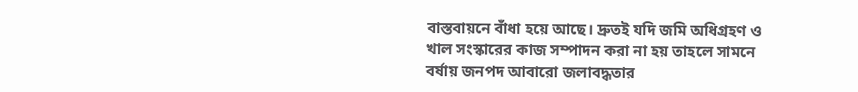বাস্তবায়নে বাঁধা হয়ে আছে। দ্রুতই যদি জমি অধিগ্রহণ ও খাল সংস্কারের কাজ সম্পাদন করা না হয় তাহলে সামনে বর্ষায় জনপদ আবারো জলাবদ্ধতার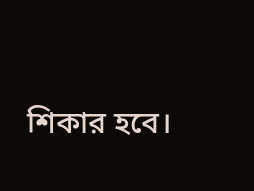শিকার হবে।